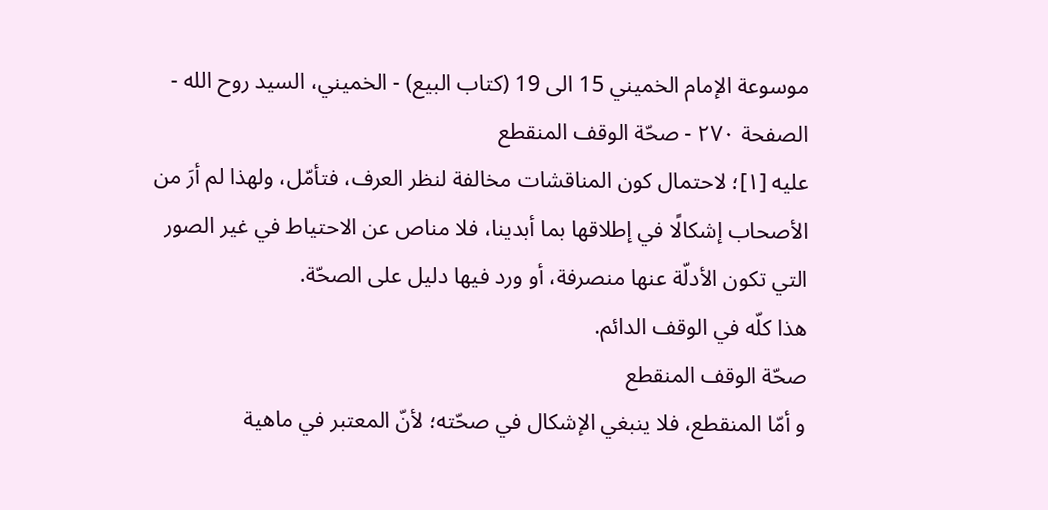موسوعة الإمام الخميني 15 الى 19 (كتاب البيع) - الخميني، السيد روح الله - الصفحة ٢٧٠ - صحّة الوقف المنقطع
عليه [١]؛ لاحتمال كون المناقشات مخالفة لنظر العرف، فتأمّل، ولهذا لم أرَ من الأصحاب إشكالًا في إطلاقها بما أبدينا، فلا مناص عن الاحتياط في غير الصور التي تكون الأدلّة عنها منصرفة، أو ورد فيها دليل على الصحّة.
هذا كلّه في الوقف الدائم.
صحّة الوقف المنقطع
و أمّا المنقطع، فلا ينبغي الإشكال في صحّته؛ لأنّ المعتبر في ماهية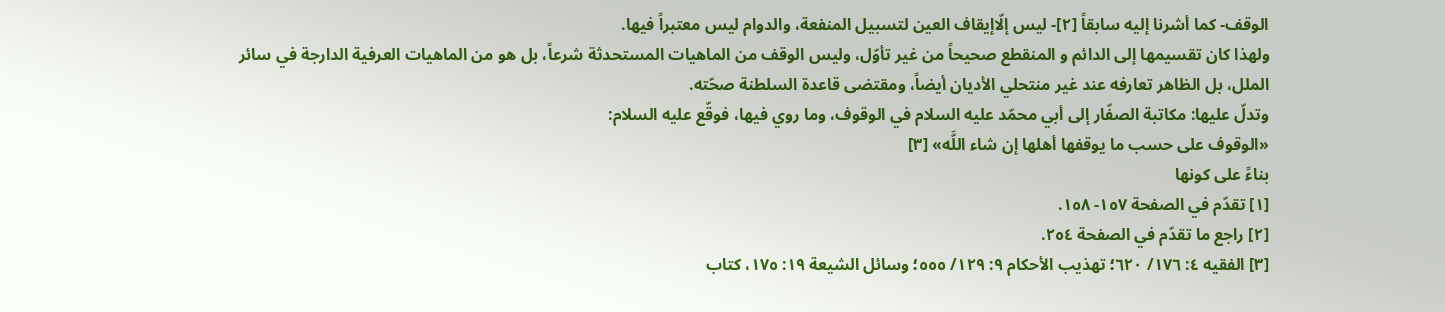الوقف- كما أشرنا إليه سابقاً [٢]- ليس إلّاإيقاف العين لتسبيل المنفعة، والدوام ليس معتبراً فيها.
ولهذا كان تقسيمها إلى الدائم و المنقطع صحيحاً من غير تأوّل، وليس الوقف من الماهيات المستحدثة شرعاً، بل هو من الماهيات العرفية الدارجة في سائر الملل، بل الظاهر تعارفه عند غير منتحلي الأديان أيضاً، ومقتضى قاعدة السلطنة صحّته.
وتدلّ عليها: مكاتبة الصفّار إلى أبي محمّد عليه السلام في الوقوف، وما روي فيها، فوقّع عليه السلام:
«الوقوف على حسب ما يوقفها أهلها إن شاء اللَّه» [٣]
بناءً على كونها
[١] تقدّم في الصفحة ١٥٧- ١٥٨.
[٢] راجع ما تقدّم في الصفحة ٢٥٤.
[٣] الفقيه ٤: ١٧٦/ ٦٢٠؛ تهذيب الأحكام ٩: ١٢٩/ ٥٥٥؛ وسائل الشيعة ١٩: ١٧٥، كتاب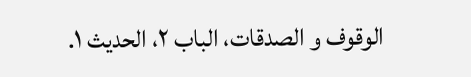الوقوف و الصدقات، الباب ٢، الحديث ١.